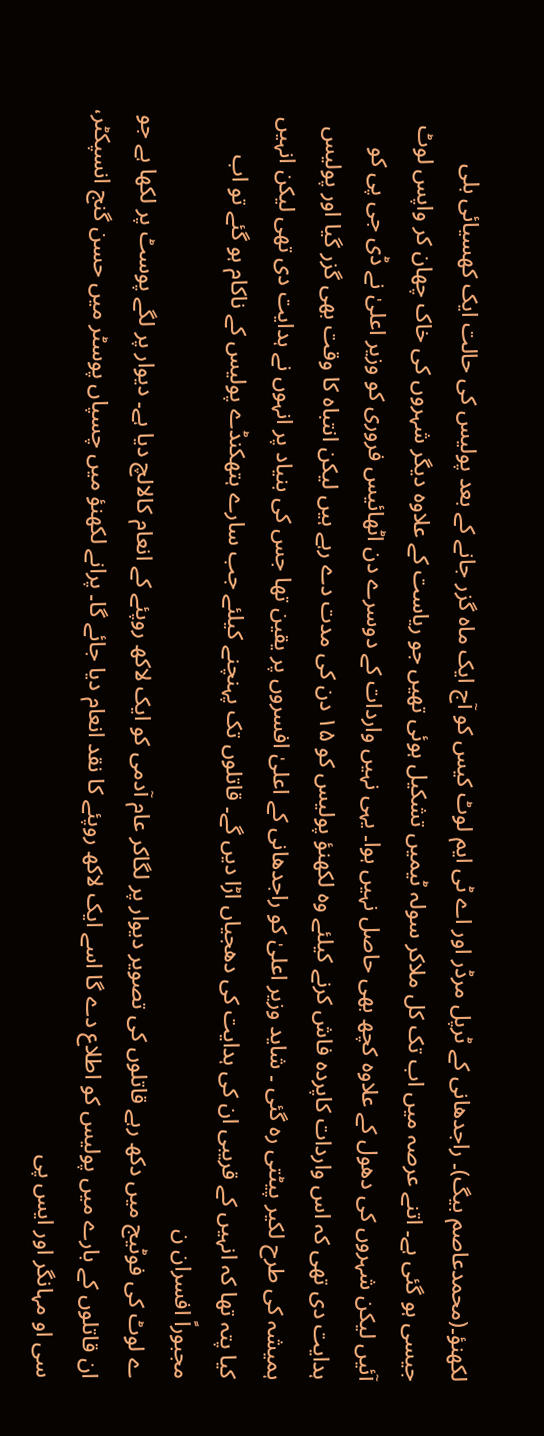لکھنؤ۔(محمدعاصم بیگ)۔ راجدھانی کے ٹرپل مرڈر اور اے ٹی ایم لوٹ کیس کو آج ایک ماہ گزر جانے کے بعد پولیس کی حالت ایک کھسیائی بلی جیسی ہو گئی ہے۔ اتنے عرصہ میں اب تک کل ملاکر سولہ ٹیمیں تشکیل ہوئی تھیں جو ریاست کے علاوہ دیگر شہروں کی خاک چھان کر واپس لوٹ آئیں لیکن شہروں کی دھول کے علاوہ کچھ بھی حاصل نہیں ہوا۔ یہی نہیں واردات کے دوسرے دن اٹھائیس فروری کو وزیر اعلیٰ نے ڈی جی پی کو ہدایت دی تھی کہ اس واردات کاپردہ فاش کرنے کیلئے وہ لکھنؤ پولیس کو ۱۵ دن کی مدت دے رہے ہیں لیکن انتباہ کا وقت بھی گزر گیا اور پولیس ہمیشہ کی طرح لکیر پیٹتی رہ گئی ۔ شاید وزیر اعلیٰ کو راجدھانی کے اعلیٰ افسروں پر یقین تھا جس کی بنیاد پر انہوں نے ہدایت دی تھی لیکن انہیں کیا پتہ تھا کہ انہیں کے قریبی ان کی ہدایت کی دھجیاں اڑا دیں گے۔ قاتلوں تک پہنچنے کیلئے جب سارے ہتھکنڈے پولیس کے ناکام ہو گئے تو اب مجبوراً افسران ن
ے لوٹ کی فوٹیج میں دکھ رہے قاتلوں کی تصویر دیوار پر لگاکر عام آدمی کو ایک لاکھ روپئے کے انعام کالالچ دیا ہے۔ دیوار پر لگے پوسٹ پر لکھا ہے جو ان قاتلوں کے بارے میں پولیس کو اطلاع دے گا اسے ایک لاکھ روپئے کا نقد انعام دیا جائے گا۔ پرانے لکھنؤ میں چسپاں پوسٹر میں حسن گنج انسپکٹر، سی او مہانگر اور ایس پی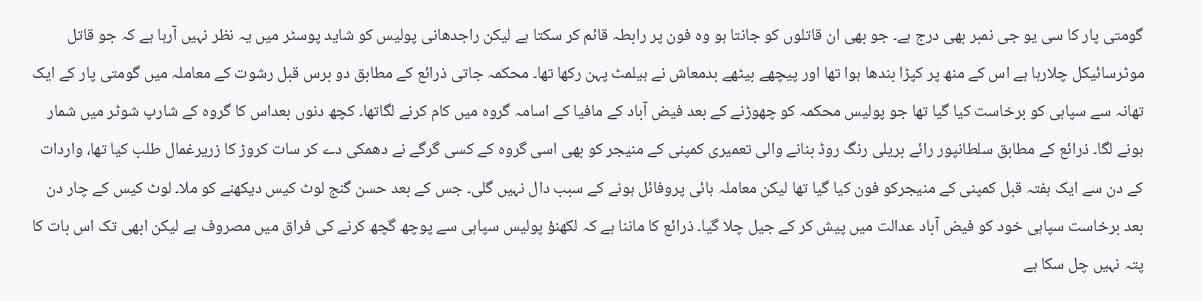گومتی پار کا سی یو جی نمبر بھی درج ہے۔ جو بھی ان قاتلوں کو جانتا ہو وہ فون پر رابطہ قائم کر سکتا ہے لیکن راجدھانی پولیس کو شاید پوسٹر میں یہ نظر نہیں آرہا ہے کہ جو قاتل موٹرسائیکل چلارہا ہے اس کے منھ پر کپڑا بندھا ہوا تھا اور پیچھے بیٹھے بدمعاش نے ہیلمٹ پہن رکھا تھا۔ محکمہ جاتی ذرائع کے مطابق دو برس قبل رشوت کے معاملہ میں گومتی پار کے ایک تھانہ سے سپاہی کو برخاست کیا گیا تھا جو پولیس محکمہ کو چھوڑنے کے بعد فیض آباد کے مافیا کے اسامہ گروہ میں کام کرنے لگاتھا۔ کچھ دنوں بعداس کا گروہ کے شارپ شوٹر میں شمار ہونے لگا۔ ذرائع کے مطابق سلطانپور رائے بریلی رنگ روڈ بنانے والی تعمیری کمپنی کے منیجر کو بھی اسی گروہ کے کسی گرگے نے دھمکی دے کر سات کروڑ کا زریرغمال طلب کیا تھا، واردات کے دن سے ایک ہفتہ قبل کمپنی کے منیجرکو فون کیا گیا تھا لیکن معاملہ ہائی پروفائل ہونے کے سبب دال نہیں گلی۔ جس کے بعد حسن گنج لوٹ کیس دیکھنے کو ملا۔ لوٹ کیس کے چار دن بعد برخاست سپاہی خود کو فیض آباد عدالت میں پیش کر کے جیل چلا گیا۔ ذرائع کا ماننا ہے کہ لکھنؤ پولیس سپاہی سے پوچھ گچھ کرنے کی فراق میں مصروف ہے لیکن ابھی تک اس بات کا پتہ نہیں چل سکا ہے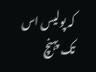کہ پولیس اس تک پہنچ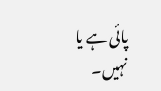پائی ہے یا نہیں۔